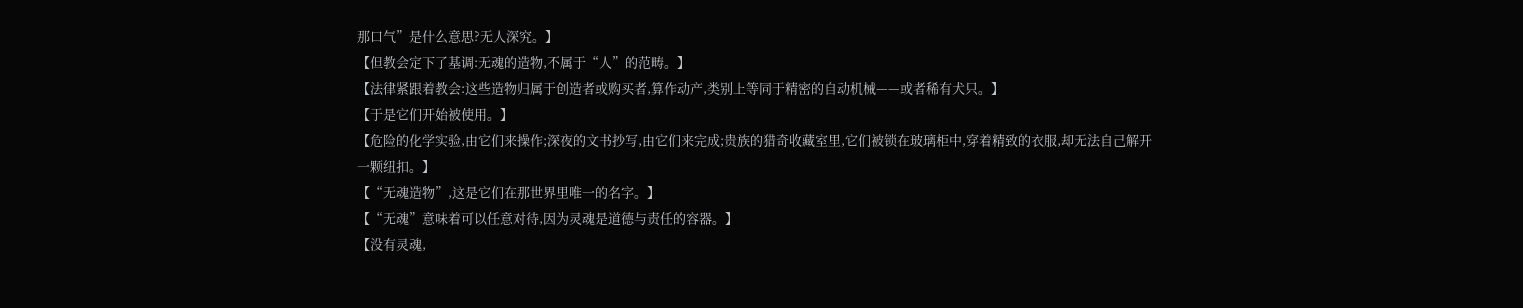那口气”是什么意思?无人深究。】
【但教会定下了基调:无魂的造物,不属于“人”的范畴。】
【法律紧跟着教会:这些造物归属于创造者或购买者,算作动产,类别上等同于精密的自动机械——或者稀有犬只。】
【于是它们开始被使用。】
【危险的化学实验,由它们来操作;深夜的文书抄写,由它们来完成;贵族的猎奇收藏室里,它们被锁在玻璃柜中,穿着精致的衣服,却无法自己解开一颗纽扣。】
【“无魂造物”,这是它们在那世界里唯一的名字。】
【“无魂”意味着可以任意对待,因为灵魂是道德与责任的容器。】
【没有灵魂,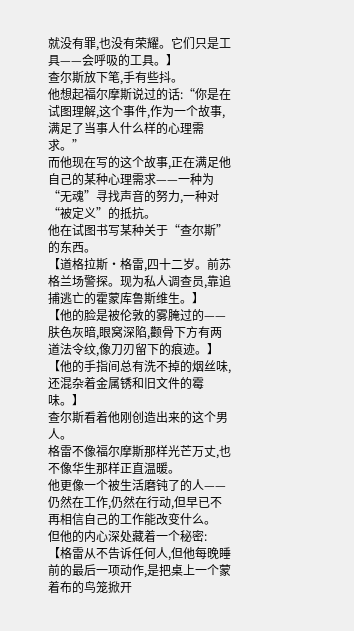就没有罪,也没有荣耀。它们只是工具——会呼吸的工具。】
查尔斯放下笔,手有些抖。
他想起福尔摩斯说过的话:“你是在试图理解,这个事件,作为一个故事,满足了当事人什么样的心理需求。”
而他现在写的这个故事,正在满足他自己的某种心理需求——一种为“无魂”寻找声音的努力,一种对“被定义”的抵抗。
他在试图书写某种关于“查尔斯”的东西。
【道格拉斯·格雷,四十二岁。前苏格兰场警探。现为私人调查员,靠追捕逃亡的霍蒙库鲁斯维生。】
【他的脸是被伦敦的雾腌过的——肤色灰暗,眼窝深陷,颧骨下方有两道法令纹,像刀刃留下的痕迹。】
【他的手指间总有洗不掉的烟丝味,还混杂着金属锈和旧文件的霉味。】
查尔斯看着他刚创造出来的这个男人。
格雷不像福尔摩斯那样光芒万丈,也不像华生那样正直温暖。
他更像一个被生活磨钝了的人——仍然在工作,仍然在行动,但早已不再相信自己的工作能改变什么。
但他的内心深处藏着一个秘密:
【格雷从不告诉任何人,但他每晚睡前的最后一项动作,是把桌上一个蒙着布的鸟笼掀开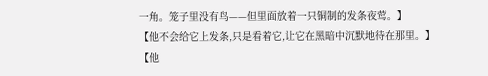一角。笼子里没有鸟——但里面放着一只铜制的发条夜莺。】
【他不会给它上发条,只是看着它,让它在黑暗中沉默地待在那里。】
【他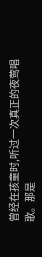曾经在孩童时,听过一次真正的夜莺唱歌。那是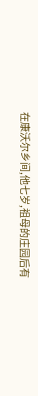在康沃尔乡间,他七岁,祖母的庄园后有